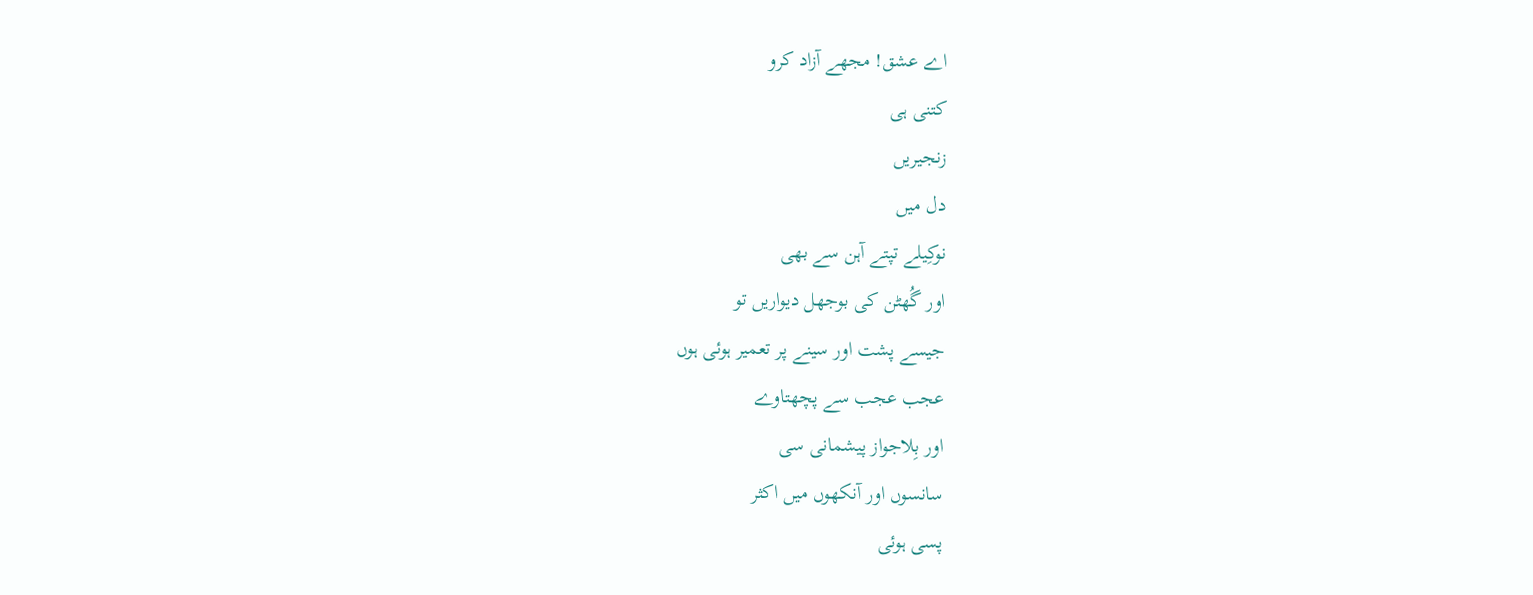اے عشق! مجھے آزاد کرو
کتنی ہی
زنجیریں
دل میں
نوکِیلے تپتے آہن سے بھی
اور گُھٹن کی بوجھل دیواریں تو
جیسے پشت اور سینے پر تعمیر ہوئی ہوں
عجب عجب سے پچھتاوے
اور بِلاجواز پیشمانی سی
سانسوں اور آنکھوں میں اکثر
پسی ہوئی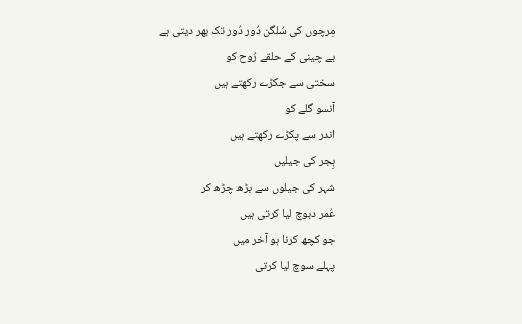مِرچوں کی سُلگن دُور دُور تک بھر دیتی ہے
بے چینی کے حلقے رُوح کو
سختی سے جکڑے رکھتے ہیں
آنسو گلے کو
اندر سے پکڑے رکھتے ہیں
ہِجر کی جیلیں
شہر کی جیلوں سے بڑھ چڑھ کر
عُمر دبوچ لیا کرتی ہیں
جو کچھ کرنا ہو آخر میں
پہلے سوچ لیا کرتی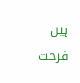ہیں
فرحت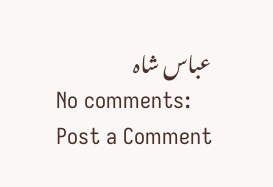عباس شاہ
No comments:
Post a Comment